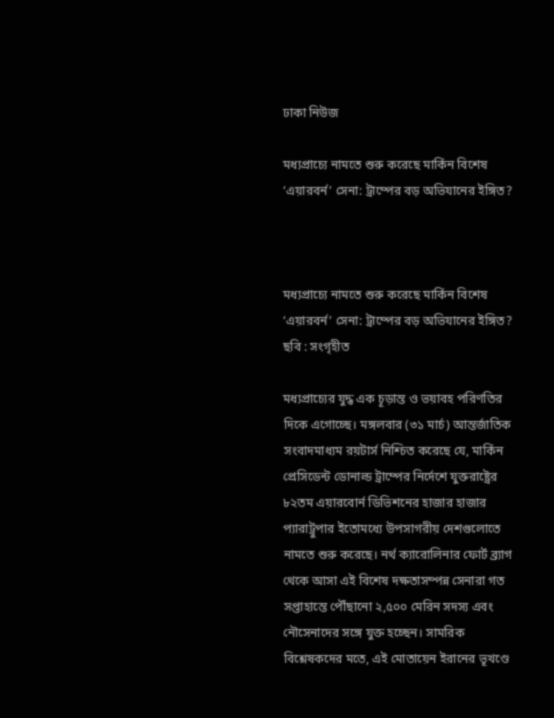ঢাকা নিউজ

মধ্যপ্রাচ্যে নামতে শুরু করেছে মার্কিন বিশেষ ‘এয়ারবর্ন’ সেনা: ট্রাম্পের বড় অভিযানের ইঙ্গিত?



মধ্যপ্রাচ্যে নামতে শুরু করেছে মার্কিন বিশেষ ‘এয়ারবর্ন’ সেনা: ট্রাম্পের বড় অভিযানের ইঙ্গিত?
ছবি : সংগৃহীত

মধ্যপ্রাচ্যের যুদ্ধ এক চূড়ান্ত ও ভয়াবহ পরিণতির দিকে এগোচ্ছে। মঙ্গলবার (৩১ মার্চ) আন্তর্জাতিক সংবাদমাধ্যম রয়টার্স নিশ্চিত করেছে যে, মার্কিন প্রেসিডেন্ট ডোনাল্ড ট্রাম্পের নির্দেশে যুক্তরাষ্ট্রের ৮২তম এয়ারবোর্ন ডিভিশনের হাজার হাজার প্যারাট্রুপার ইতোমধ্যে উপসাগরীয় দেশগুলোতে নামতে শুরু করেছে। নর্থ ক্যারোলিনার ফোর্ট ব্র্যাগ থেকে আসা এই বিশেষ দক্ষতাসম্পন্ন সেনারা গত সপ্তাহান্তে পৌঁছানো ২,৫০০ মেরিন সদস্য এবং নৌসেনাদের সঙ্গে যুক্ত হচ্ছেন। সামরিক বিশ্লেষকদের মতে, এই মোতায়েন ইরানের ভূখণ্ডে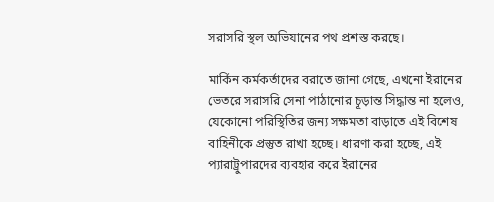সরাসরি স্থল অভিযানের পথ প্রশস্ত করছে।

মার্কিন কর্মকর্তাদের বরাতে জানা গেছে, এখনো ইরানের ভেতরে সরাসরি সেনা পাঠানোর চূড়ান্ত সিদ্ধান্ত না হলেও, যেকোনো পরিস্থিতির জন্য সক্ষমতা বাড়াতে এই বিশেষ বাহিনীকে প্রস্তুত রাখা হচ্ছে। ধারণা করা হচ্ছে, এই প্যারাট্রুপারদের ব্যবহার করে ইরানের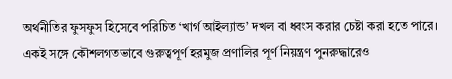অর্থনীতির ফুসফুস হিসেবে পরিচিত ‘খার্গ আইল্যান্ড’ দখল বা ধ্বংস করার চেষ্টা করা হতে পারে। একই সঙ্গে কৌশলগতভাবে গুরুত্বপূর্ণ হরমুজ প্রণালির পূর্ণ নিয়ন্ত্রণ পুনরুদ্ধারেও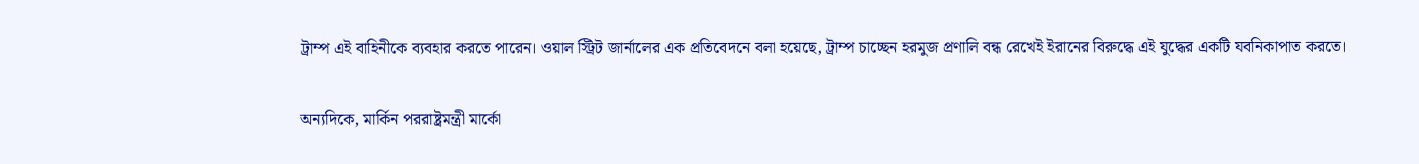ট্রাম্প এই বাহিনীকে ব্যবহার করতে পারেন। ওয়াল স্ট্রিট জার্নালের এক প্রতিবেদনে বলা হয়েছে, ট্রাম্প চাচ্ছেন হরমুজ প্রণালি বন্ধ রেখেই ইরানের বিরুদ্ধে এই যুদ্ধের একটি যবনিকাপাত করতে।

অন্যদিকে, মার্কিন পররাষ্ট্রমন্ত্রী মার্কো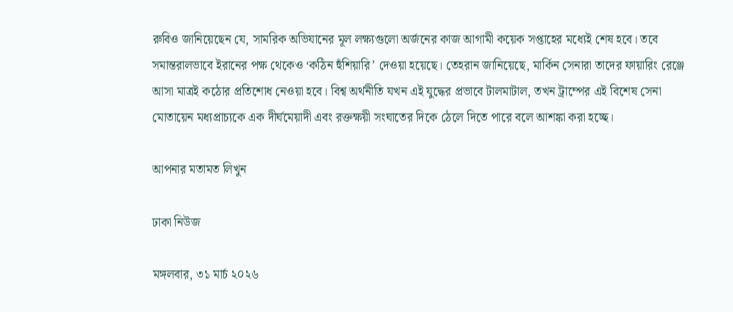রুবিও জানিয়েছেন যে, সামরিক অভিযানের মূল লক্ষ্যগুলো অর্জনের কাজ আগামী কয়েক সপ্তাহের মধ্যেই শেষ হবে। তবে সমান্তরালভাবে ইরানের পক্ষ থেকেও ‘কঠিন হুঁশিয়ারি’ দেওয়া হয়েছে। তেহরান জানিয়েছে, মার্কিন সেনারা তাদের ফায়ারিং রেঞ্জে আসা মাত্রই কঠোর প্রতিশোধ নেওয়া হবে। বিশ্ব অর্থনীতি যখন এই যুদ্ধের প্রভাবে টালমাটাল, তখন ট্রাম্পের এই বিশেষ সেনা মোতায়েন মধ্যপ্রাচ্যকে এক দীর্ঘমেয়াদী এবং রক্তক্ষয়ী সংঘাতের দিকে ঠেলে দিতে পারে বলে আশঙ্কা করা হচ্ছে।

আপনার মতামত লিখুন

ঢাকা নিউজ

মঙ্গলবার, ৩১ মার্চ ২০২৬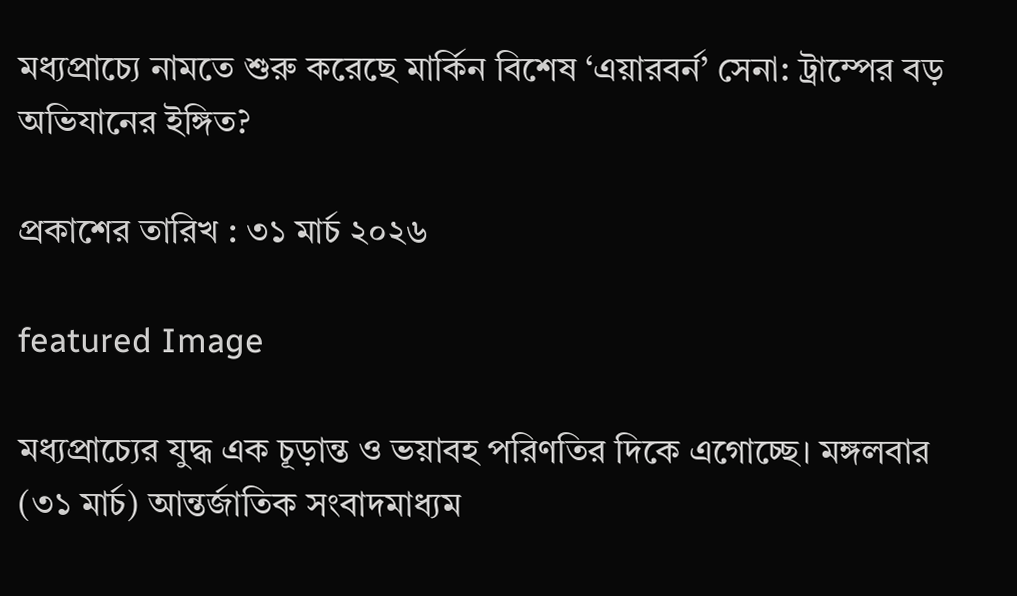মধ্যপ্রাচ্যে নামতে শুরু করেছে মার্কিন বিশেষ ‘এয়ারবর্ন’ সেনা: ট্রাম্পের বড় অভিযানের ইঙ্গিত?

প্রকাশের তারিখ : ৩১ মার্চ ২০২৬

featured Image

মধ্যপ্রাচ্যের যুদ্ধ এক চূড়ান্ত ও ভয়াবহ পরিণতির দিকে এগোচ্ছে। মঙ্গলবার (৩১ মার্চ) আন্তর্জাতিক সংবাদমাধ্যম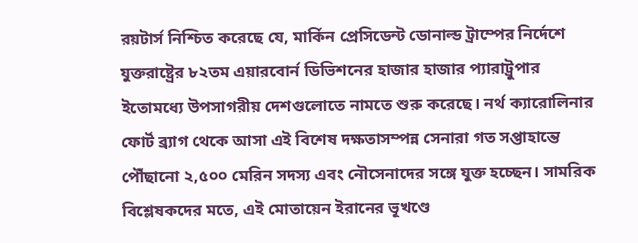রয়টার্স নিশ্চিত করেছে যে, মার্কিন প্রেসিডেন্ট ডোনাল্ড ট্রাম্পের নির্দেশে যুক্তরাষ্ট্রের ৮২তম এয়ারবোর্ন ডিভিশনের হাজার হাজার প্যারাট্রুপার ইতোমধ্যে উপসাগরীয় দেশগুলোতে নামতে শুরু করেছে। নর্থ ক্যারোলিনার ফোর্ট ব্র্যাগ থেকে আসা এই বিশেষ দক্ষতাসম্পন্ন সেনারা গত সপ্তাহান্তে পৌঁছানো ২,৫০০ মেরিন সদস্য এবং নৌসেনাদের সঙ্গে যুক্ত হচ্ছেন। সামরিক বিশ্লেষকদের মতে, এই মোতায়েন ইরানের ভূখণ্ডে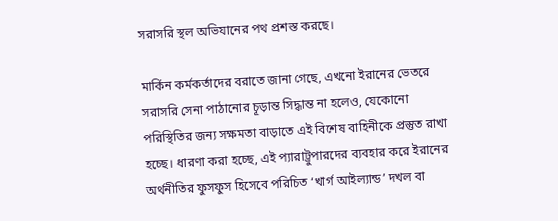সরাসরি স্থল অভিযানের পথ প্রশস্ত করছে।

মার্কিন কর্মকর্তাদের বরাতে জানা গেছে, এখনো ইরানের ভেতরে সরাসরি সেনা পাঠানোর চূড়ান্ত সিদ্ধান্ত না হলেও, যেকোনো পরিস্থিতির জন্য সক্ষমতা বাড়াতে এই বিশেষ বাহিনীকে প্রস্তুত রাখা হচ্ছে। ধারণা করা হচ্ছে, এই প্যারাট্রুপারদের ব্যবহার করে ইরানের অর্থনীতির ফুসফুস হিসেবে পরিচিত ‘খার্গ আইল্যান্ড’ দখল বা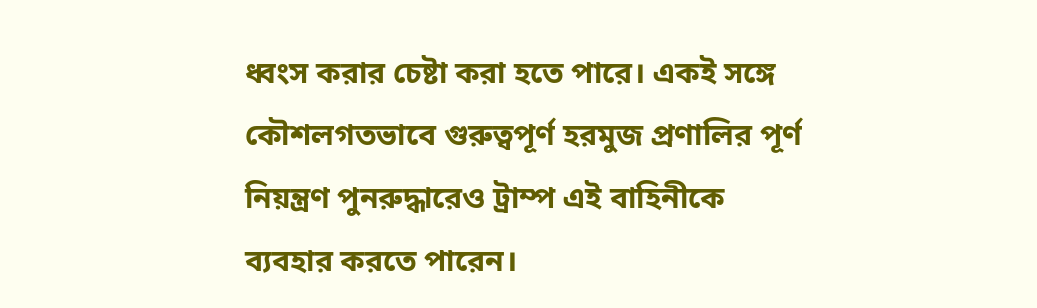ধ্বংস করার চেষ্টা করা হতে পারে। একই সঙ্গে কৌশলগতভাবে গুরুত্বপূর্ণ হরমুজ প্রণালির পূর্ণ নিয়ন্ত্রণ পুনরুদ্ধারেও ট্রাম্প এই বাহিনীকে ব্যবহার করতে পারেন।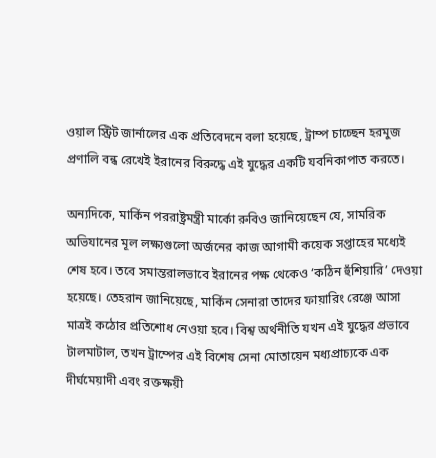ওয়াল স্ট্রিট জার্নালের এক প্রতিবেদনে বলা হয়েছে, ট্রাম্প চাচ্ছেন হরমুজ প্রণালি বন্ধ রেখেই ইরানের বিরুদ্ধে এই যুদ্ধের একটি যবনিকাপাত করতে।

অন্যদিকে, মার্কিন পররাষ্ট্রমন্ত্রী মার্কো রুবিও জানিয়েছেন যে, সামরিক অভিযানের মূল লক্ষ্যগুলো অর্জনের কাজ আগামী কয়েক সপ্তাহের মধ্যেই শেষ হবে। তবে সমান্তরালভাবে ইরানের পক্ষ থেকেও ‘কঠিন হুঁশিয়ারি’ দেওয়া হয়েছে। তেহরান জানিয়েছে, মার্কিন সেনারা তাদের ফায়ারিং রেঞ্জে আসা মাত্রই কঠোর প্রতিশোধ নেওয়া হবে। বিশ্ব অর্থনীতি যখন এই যুদ্ধের প্রভাবে টালমাটাল, তখন ট্রাম্পের এই বিশেষ সেনা মোতায়েন মধ্যপ্রাচ্যকে এক দীর্ঘমেয়াদী এবং রক্তক্ষয়ী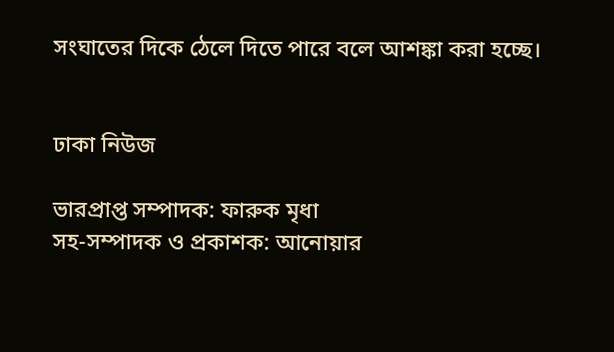সংঘাতের দিকে ঠেলে দিতে পারে বলে আশঙ্কা করা হচ্ছে।


ঢাকা নিউজ

ভারপ্রাপ্ত সম্পাদক: ফারুক মৃধা
সহ-সম্পাদক ও প্রকাশক: আনোয়ার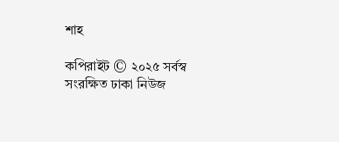শাহ

কপিরাইট © ২০২৫ সর্বস্ব সংরক্ষিত ঢাকা নিউজ